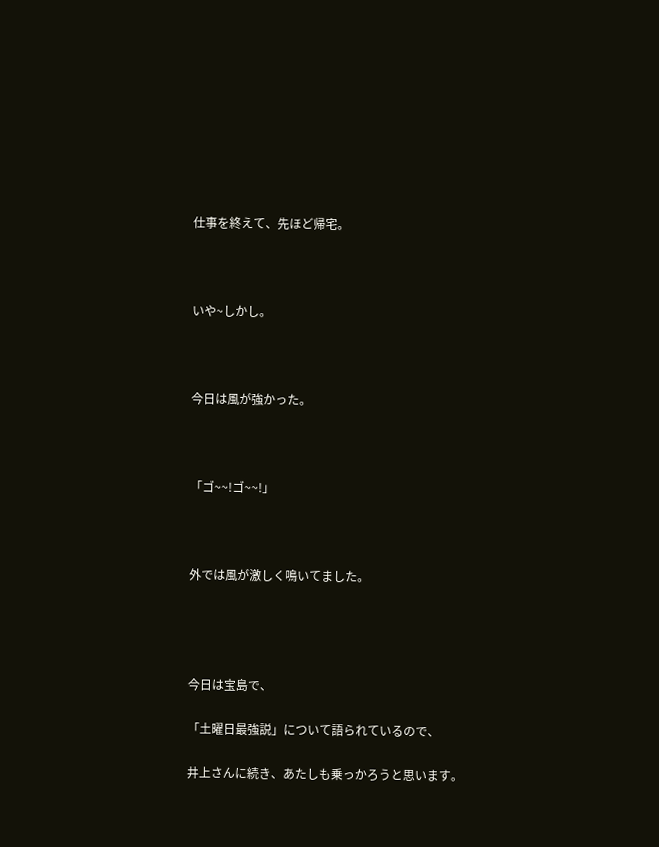仕事を終えて、先ほど帰宅。



いや~しかし。



今日は風が強かった。



「ゴ~~!ゴ~~!」



外では風が激しく鳴いてました。




今日は宝島で、

「土曜日最強説」について語られているので、

井上さんに続き、あたしも乗っかろうと思います。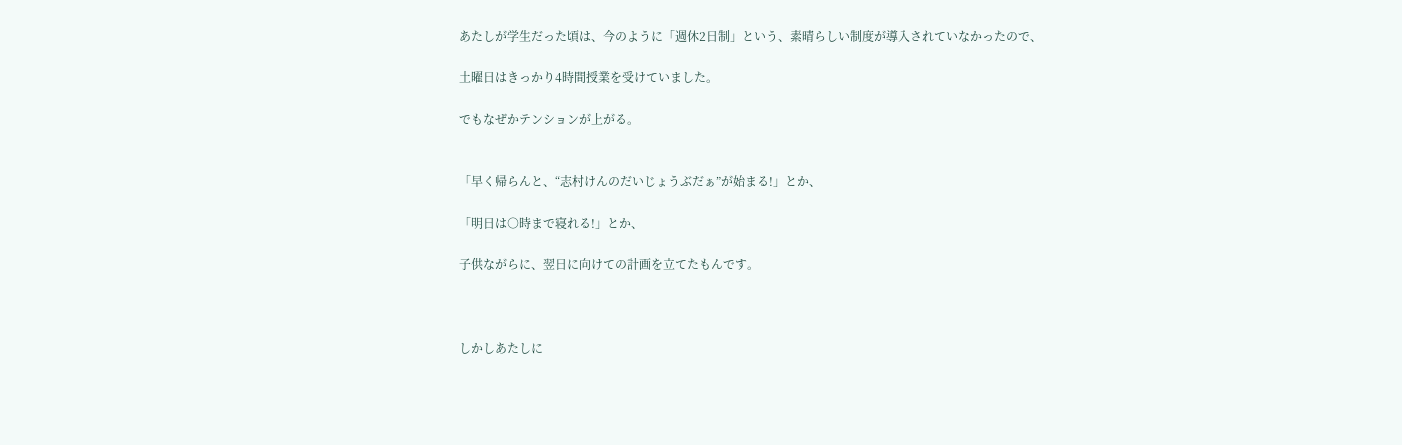あたしが学生だった頃は、今のように「週休2日制」という、素晴らしい制度が導入されていなかったので、

土曜日はきっかり4時間授業を受けていました。

でもなぜかテンションが上がる。


「早く帰らんと、“志村けんのだいじょうぶだぁ”が始まる!」とか、

「明日は○時まで寝れる!」とか、

子供ながらに、翌日に向けての計画を立てたもんです。



しかしあたしに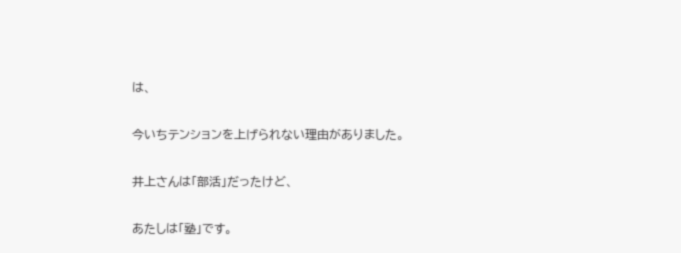は、

今いちテンションを上げられない理由がありました。

井上さんは「部活」だったけど、

あたしは「塾」です。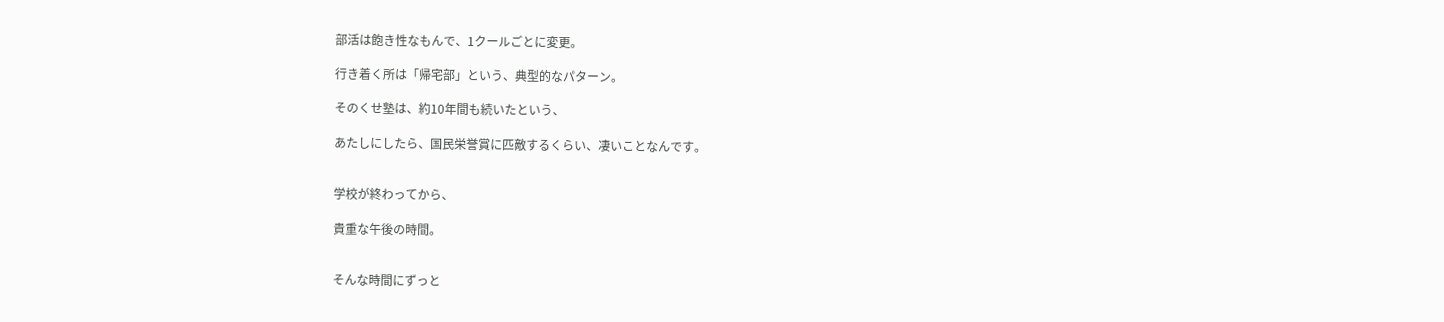部活は飽き性なもんで、1クールごとに変更。

行き着く所は「帰宅部」という、典型的なパターン。

そのくせ塾は、約10年間も続いたという、

あたしにしたら、国民栄誉賞に匹敵するくらい、凄いことなんです。


学校が終わってから、

貴重な午後の時間。


そんな時間にずっと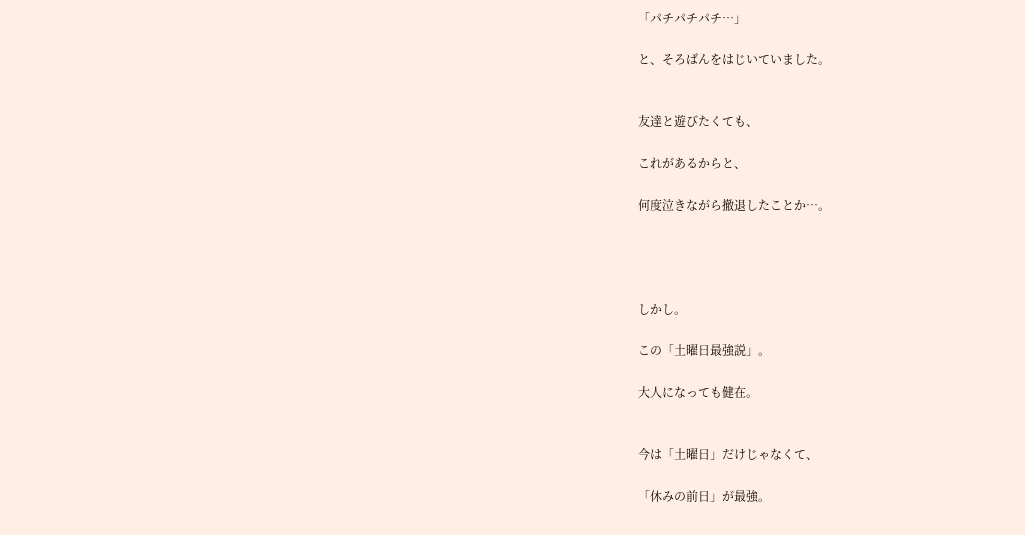「パチパチパチ…」

と、そろばんをはじいていました。


友達と遊びたくても、

これがあるからと、

何度泣きながら撤退したことか…。




しかし。

この「土曜日最強説」。

大人になっても健在。


今は「土曜日」だけじゃなくて、

「休みの前日」が最強。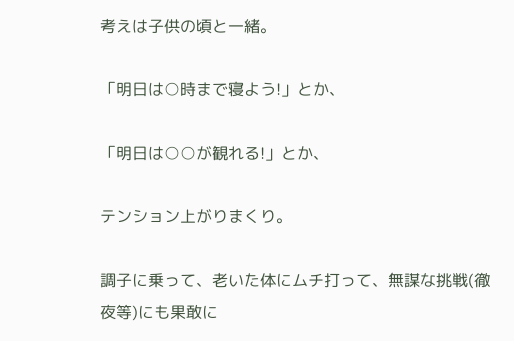考えは子供の頃と一緒。

「明日は○時まで寝よう!」とか、

「明日は○○が観れる!」とか、

テンション上がりまくり。

調子に乗って、老いた体にムチ打って、無謀な挑戦(徹夜等)にも果敢に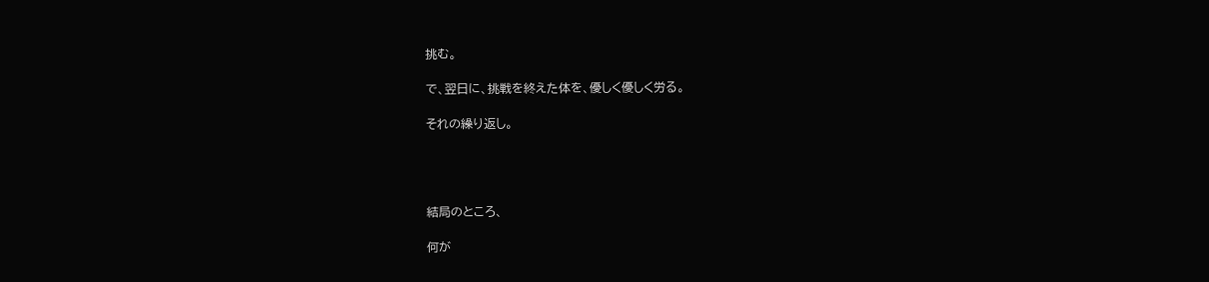挑む。

で、翌日に、挑戦を終えた体を、優しく優しく労る。

それの繰り返し。




結局のところ、

何が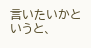言いたいかというと、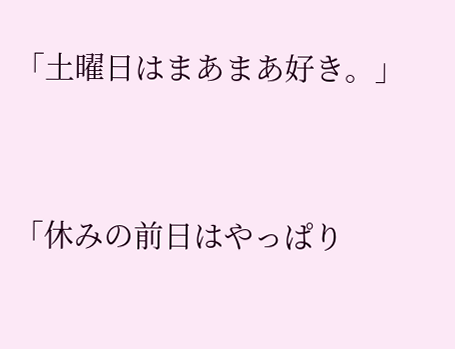「土曜日はまあまあ好き。」



「休みの前日はやっぱり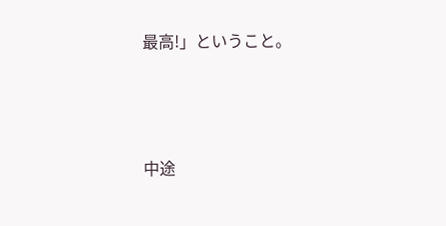最高!」ということ。




中途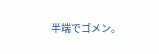半端でゴメン。